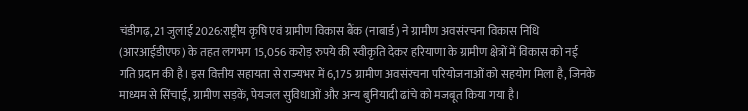चंडीगढ़, 21 जुलाई 2026:राष्ट्रीय कृषि एवं ग्रामीण विकास बैंक (नाबार्ड) ने ग्रामीण अवसंरचना विकास निधि (आरआईडीएफ) के तहत लगभग 15,056 करोड़ रुपये की स्वीकृति देकर हरियाणा के ग्रामीण क्षेत्रों में विकास को नई गति प्रदान की है। इस वित्तीय सहायता से राज्यभर में 6,175 ग्रामीण अवसंरचना परियोजनाओं को सहयोग मिला है, जिनके माध्यम से सिंचाई, ग्रामीण सड़कें, पेयजल सुविधाओं और अन्य बुनियादी ढांचे को मजबूत किया गया है।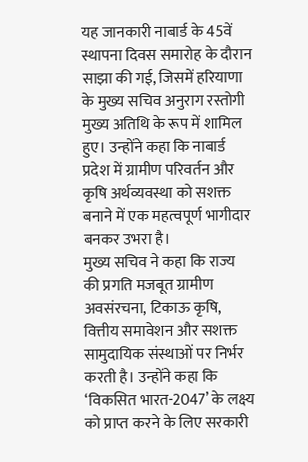यह जानकारी नाबार्ड के 45वें स्थापना दिवस समारोह के दौरान साझा की गई, जिसमें हरियाणा के मुख्य सचिव अनुराग रस्तोगी मुख्य अतिथि के रूप में शामिल हुए। उन्होंने कहा कि नाबार्ड प्रदेश में ग्रामीण परिवर्तन और कृषि अर्थव्यवस्था को सशक्त बनाने में एक महत्वपूर्ण भागीदार बनकर उभरा है।
मुख्य सचिव ने कहा कि राज्य की प्रगति मजबूत ग्रामीण अवसंरचना, टिकाऊ कृषि, वित्तीय समावेशन और सशक्त सामुदायिक संस्थाओं पर निर्भर करती है। उन्होंने कहा कि ‘विकसित भारत-2047’ के लक्ष्य को प्राप्त करने के लिए सरकारी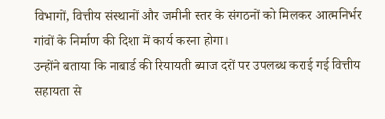विभागों, वित्तीय संस्थानों और जमीनी स्तर के संगठनों को मिलकर आत्मनिर्भर गांवों के निर्माण की दिशा में कार्य करना होगा।
उन्होंने बताया कि नाबार्ड की रियायती ब्याज दरों पर उपलब्ध कराई गई वित्तीय सहायता से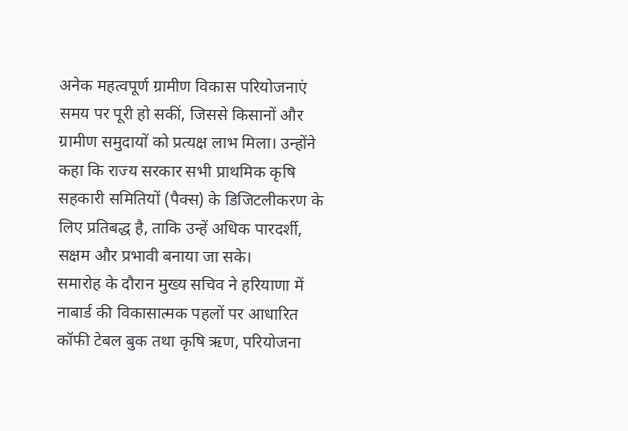अनेक महत्वपूर्ण ग्रामीण विकास परियोजनाएं समय पर पूरी हो सकीं, जिससे किसानों और ग्रामीण समुदायों को प्रत्यक्ष लाभ मिला। उन्होंने कहा कि राज्य सरकार सभी प्राथमिक कृषि सहकारी समितियों (पैक्स) के डिजिटलीकरण के लिए प्रतिबद्ध है, ताकि उन्हें अधिक पारदर्शी, सक्षम और प्रभावी बनाया जा सके।
समारोह के दौरान मुख्य सचिव ने हरियाणा में नाबार्ड की विकासात्मक पहलों पर आधारित कॉफी टेबल बुक तथा कृषि ऋण, परियोजना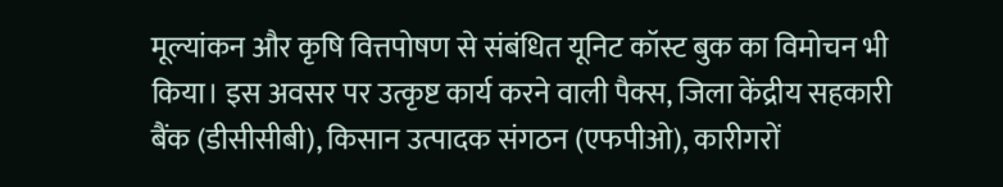मूल्यांकन और कृषि वित्तपोषण से संबंधित यूनिट कॉस्ट बुक का विमोचन भी किया। इस अवसर पर उत्कृष्ट कार्य करने वाली पैक्स, जिला केंद्रीय सहकारी बैंक (डीसीसीबी), किसान उत्पादक संगठन (एफपीओ), कारीगरों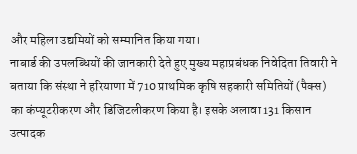और महिला उद्यमियों को सम्मानित किया गया।
नाबार्ड की उपलब्धियों की जानकारी देते हुए मुख्य महाप्रबंधक निवेदिता तिवारी ने बताया कि संस्था ने हरियाणा में 710 प्राथमिक कृषि सहकारी समितियों (पैक्स) का कंप्यूटरीकरण और डिजिटलीकरण किया है। इसके अलावा 131 किसान उत्पादक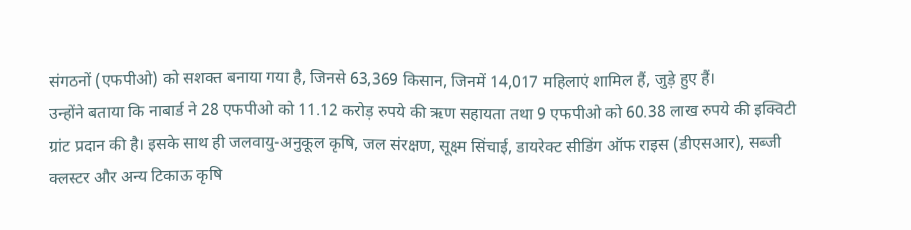संगठनों (एफपीओ) को सशक्त बनाया गया है, जिनसे 63,369 किसान, जिनमें 14,017 महिलाएं शामिल हैं, जुड़े हुए हैं।
उन्होंने बताया कि नाबार्ड ने 28 एफपीओ को 11.12 करोड़ रुपये की ऋण सहायता तथा 9 एफपीओ को 60.38 लाख रुपये की इक्विटी ग्रांट प्रदान की है। इसके साथ ही जलवायु-अनुकूल कृषि, जल संरक्षण, सूक्ष्म सिंचाई, डायरेक्ट सीडिंग ऑफ राइस (डीएसआर), सब्जी क्लस्टर और अन्य टिकाऊ कृषि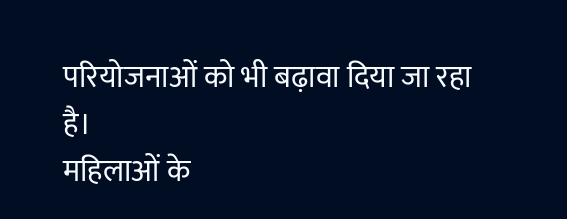परियोजनाओं को भी बढ़ावा दिया जा रहा है।
महिलाओं के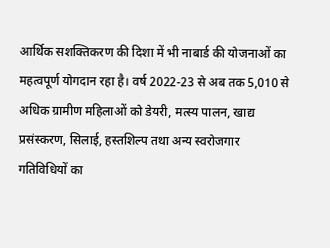आर्थिक सशक्तिकरण की दिशा में भी नाबार्ड की योजनाओं का महत्वपूर्ण योगदान रहा है। वर्ष 2022-23 से अब तक 5,010 से अधिक ग्रामीण महिलाओं को डेयरी, मत्स्य पालन, खाद्य प्रसंस्करण, सिलाई, हस्तशिल्प तथा अन्य स्वरोजगार गतिविधियों का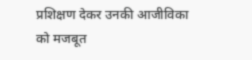प्रशिक्षण देकर उनकी आजीविका को मजबूत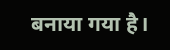बनाया गया है।